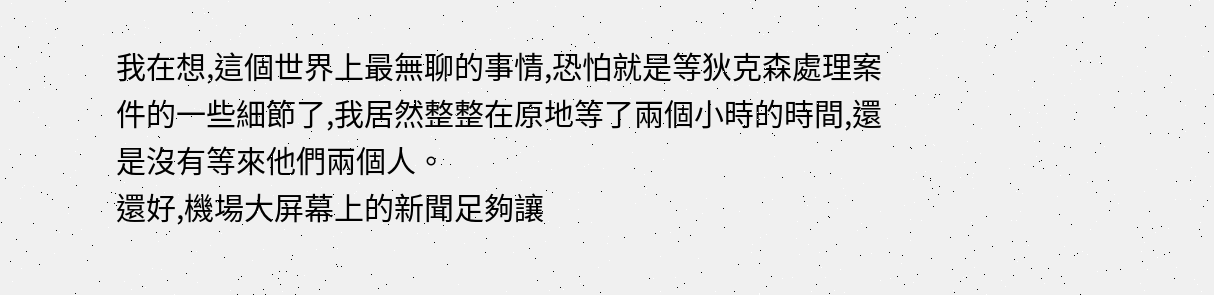我在想,這個世界上最無聊的事情,恐怕就是等狄克森處理案件的一些細節了,我居然整整在原地等了兩個小時的時間,還是沒有等來他們兩個人。
還好,機場大屏幕上的新聞足夠讓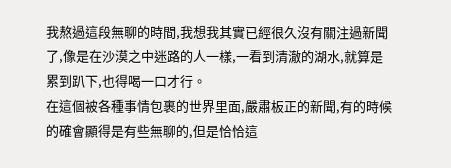我熬過這段無聊的時間,我想我其實已經很久沒有關注過新聞了,像是在沙漠之中迷路的人一樣,一看到清澈的湖水,就算是累到趴下,也得喝一口才行。
在這個被各種事情包裹的世界里面,嚴肅板正的新聞,有的時候的確會顯得是有些無聊的,但是恰恰這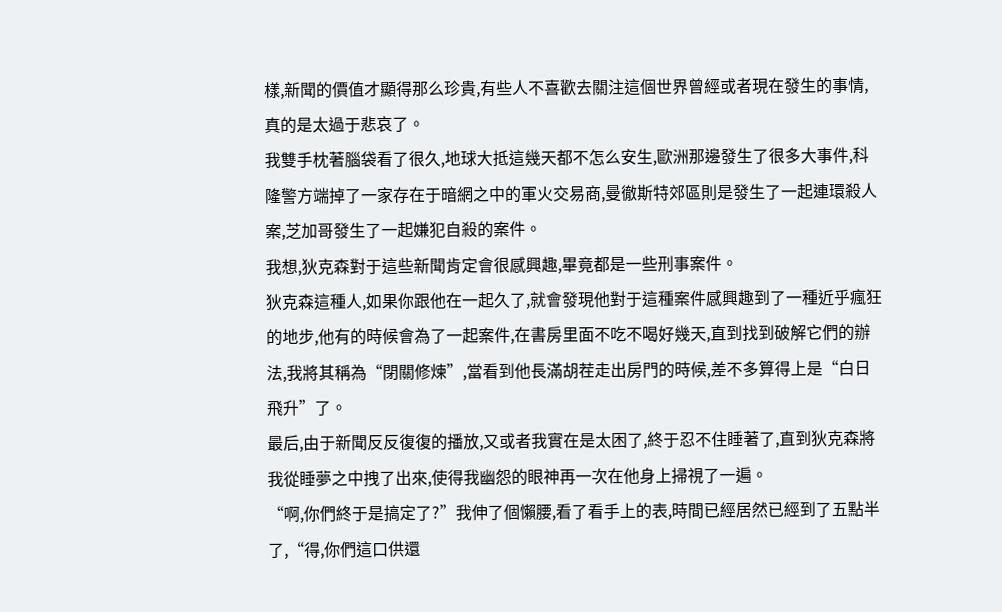樣,新聞的價值才顯得那么珍貴,有些人不喜歡去關注這個世界曾經或者現在發生的事情,真的是太過于悲哀了。
我雙手枕著腦袋看了很久,地球大抵這幾天都不怎么安生,歐洲那邊發生了很多大事件,科隆警方端掉了一家存在于暗網之中的軍火交易商,曼徹斯特郊區則是發生了一起連環殺人案,芝加哥發生了一起嫌犯自殺的案件。
我想,狄克森對于這些新聞肯定會很感興趣,畢竟都是一些刑事案件。
狄克森這種人,如果你跟他在一起久了,就會發現他對于這種案件感興趣到了一種近乎瘋狂的地步,他有的時候會為了一起案件,在書房里面不吃不喝好幾天,直到找到破解它們的辦法,我將其稱為“閉關修煉”,當看到他長滿胡茬走出房門的時候,差不多算得上是“白日飛升”了。
最后,由于新聞反反復復的播放,又或者我實在是太困了,終于忍不住睡著了,直到狄克森將我從睡夢之中拽了出來,使得我幽怨的眼神再一次在他身上掃視了一遍。
“啊,你們終于是搞定了?”我伸了個懶腰,看了看手上的表,時間已經居然已經到了五點半了,“得,你們這口供還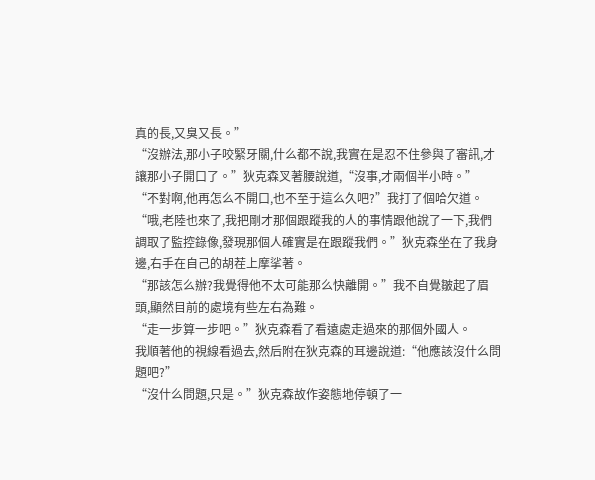真的長,又臭又長。”
“沒辦法,那小子咬緊牙關,什么都不說,我實在是忍不住參與了審訊,才讓那小子開口了。”狄克森叉著腰說道,“沒事,才兩個半小時。”
“不對啊,他再怎么不開口,也不至于這么久吧?”我打了個哈欠道。
“哦,老陸也來了,我把剛才那個跟蹤我的人的事情跟他說了一下,我們調取了監控錄像,發現那個人確實是在跟蹤我們。”狄克森坐在了我身邊,右手在自己的胡茬上摩挲著。
“那該怎么辦?我覺得他不太可能那么快離開。”我不自覺皺起了眉頭,顯然目前的處境有些左右為難。
“走一步算一步吧。”狄克森看了看遠處走過來的那個外國人。
我順著他的視線看過去,然后附在狄克森的耳邊說道:“他應該沒什么問題吧?”
“沒什么問題,只是。”狄克森故作姿態地停頓了一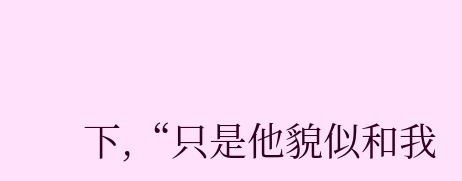下,“只是他貌似和我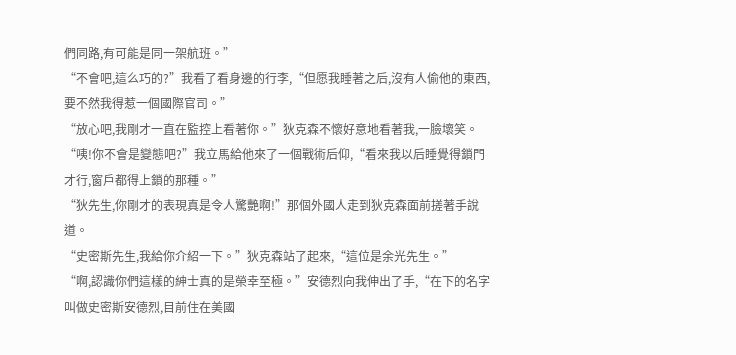們同路,有可能是同一架航班。”
“不會吧,這么巧的?”我看了看身邊的行李,“但愿我睡著之后,沒有人偷他的東西,要不然我得惹一個國際官司。”
“放心吧,我剛才一直在監控上看著你。”狄克森不懷好意地看著我,一臉壞笑。
“咦!你不會是變態吧?”我立馬給他來了一個戰術后仰,“看來我以后睡覺得鎖門才行,窗戶都得上鎖的那種。”
“狄先生,你剛才的表現真是令人驚艷啊!”那個外國人走到狄克森面前搓著手說道。
“史密斯先生,我給你介紹一下。”狄克森站了起來,“這位是余光先生。”
“啊,認識你們這樣的紳士真的是榮幸至極。”安德烈向我伸出了手,“在下的名字叫做史密斯安德烈,目前住在美國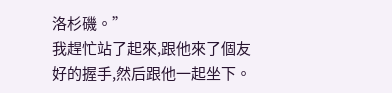洛杉磯。”
我趕忙站了起來,跟他來了個友好的握手,然后跟他一起坐下。